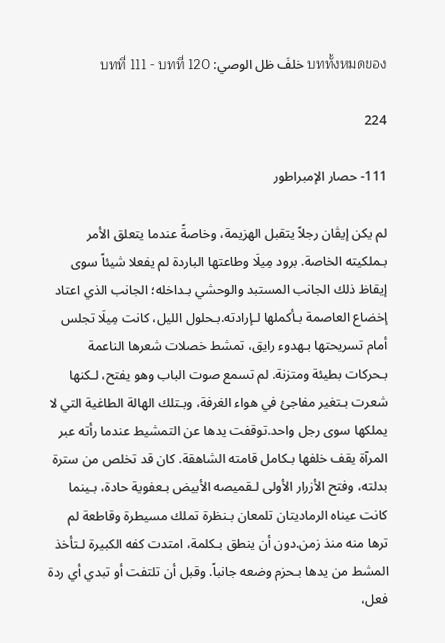บททั้งหมดของ خلفَ ظل الوصي: บทที่ 111 - บทที่ 120

224

111- حصار الإمبراطور

لم يكن إيڤان رجلاً يتقبل الهزيمة، وخاصةً عندما يتعلق الأمر بـملكيته الخاصة. برود مِيلَا وطاعتها الباردة لم يفعلا شيئاً سوى إيقاظ ذلك الجانب المستبد والوحشي بـداخله؛ الجانب الذي اعتاد إخضاع العاصمة بـأكملها لـإرادته.بـحلول الليل، كانت مِيلَا تجلس أمام تسريحتها بـهدوء رايق، تمشط خصلات شعرها الناعمة بـحركات بطيئة ومتزنة. لم تسمع صوت الباب وهو يفتح، لـكنها شعرت بـتغير مفاجئ في هواء الغرفة، وبـتلك الهالة الطاغية التي لا يملكها سوى رجل واحد.توقفت يدها عن التمشيط عندما رأته عبر المرآة يقف خلفها بـكامل قامته الشاهقة. كان قد تخلص من سترة بدلته، وفتح الأزرار الأولى لـقميصه الأبيض بـعفوية حادة، بـينما كانت عيناه الرماديتان تلمعان بـنظرة تملك مسيطرة وقاطعة لم ترها منه منذ زمن.دون أن ينطق بـكلمة، امتدت كفه الكبيرة لـتأخذ المشط من يدها بـحزم وضعه جانباً. وقبل أن تلتفت أو تبدي أي ردة فعل،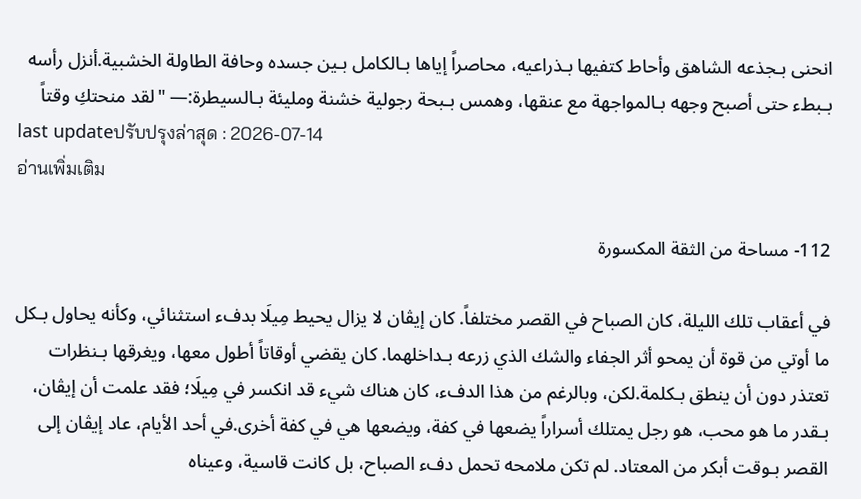انحنى بـجذعه الشاهق وأحاط كتفيها بـذراعيه، محاصراً إياها بـالكامل بـين جسده وحافة الطاولة الخشبية.أنزل رأسه بـبطء حتى أصبح وجهه بـالمواجهة مع عنقها، وهمس بـبحة رجولية خشنة ومليئة بـالسيطرة:— "لقد منحتكِ وقتاً
last updateปรับปรุงล่าสุด : 2026-07-14
อ่านเพิ่มเติม

112- مساحة من الثقة المكسورة

في أعقاب تلك الليلة، كان الصباح في القصر مختلفاً. كان إيڤان لا يزال يحيط مِيلَا بدفء استثنائي، وكأنه يحاول بـكل ما أوتي من قوة أن يمحو أثر الجفاء والشك الذي زرعه بـداخلهما. كان يقضي أوقاتاً أطول معها، ويغرقها بـنظرات تعتذر دون أن ينطق بـكلمة.لكن، وبالرغم من هذا الدفء، كان هناك شيء قد انكسر في مِيلَا؛ فقد علمت أن إيڤان، بـقدر ما هو محب، هو رجل يمتلك أسراراً يضعها في كفة، ويضعها هي في كفة أخرى.في أحد الأيام، عاد إيڤان إلى القصر بـوقت أبكر من المعتاد. لم تكن ملامحه تحمل دفء الصباح، بل كانت قاسية، وعيناه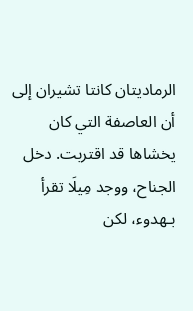الرماديتان كانتا تشيران إلى أن العاصفة التي كان يخشاها قد اقتربت. دخل الجناح، ووجد مِيلَا تقرأ بـهدوء، لكن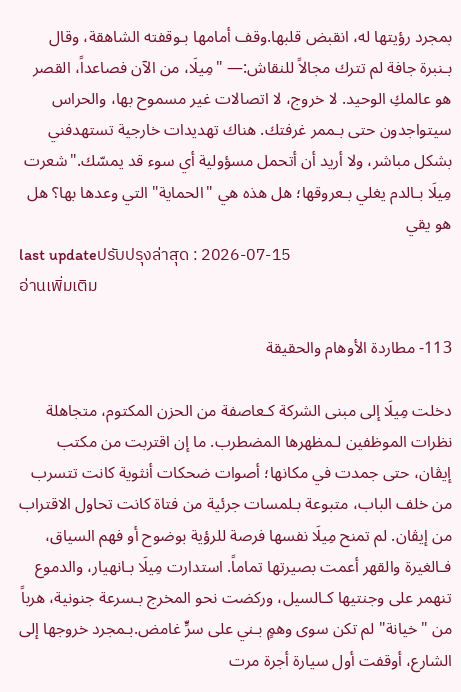بمجرد رؤيتها له، انقبض قلبها.وقف أمامها بـوقفته الشاهقة، وقال بـنبرة جافة لم تترك مجالاً للنقاش:— "مِيلَا، من الآن فصاعداً، القصر هو عالمكِ الوحيد. لا خروج، لا اتصالات غير مسموح بها، والحراس سيتواجدون حتى بـممر غرفتك. هناك تهديدات خارجية تستهدفني بشكل مباشر، ولا أريد أن أتحمل مسؤولية أي سوء قد يمسّك."شعرت مِيلَا بـالدم يغلي بـعروقها؛ هل هذه هي "الحماية" التي وعدها بها؟ هل هو يقي
last updateปรับปรุงล่าสุด : 2026-07-15
อ่านเพิ่มเติม

113- مطاردة الأوهام والحقيقة

دخلت مِيلَا إلى مبنى الشركة كـعاصفة من الحزن المكتوم، متجاهلة نظرات الموظفين لـمظهرها المضطرب. ما إن اقتربت من مكتب إيڤان، حتى جمدت في مكانها؛ أصوات ضحكات أنثوية كانت تتسرب من خلف الباب، متبوعة بـلمسات جرئية من فتاة كانت تحاول الاقتراب من إيڤان. لم تمنح مِيلَا نفسها فرصة للرؤية بوضوح أو فهم السياق، فـالغيرة والقهر أعمت بصيرتها تماماً. استدارت مِيلَا بـانهيار، والدموع تنهمر على وجنتيها كـالسيل، وركضت نحو المخرج بـسرعة جنونية، هرباً من "خيانة" لم تكن سوى وهمٍ بـني على سرٍّ غامض.بـمجرد خروجها إلى الشارع، أوقفت أول سيارة أجرة مرت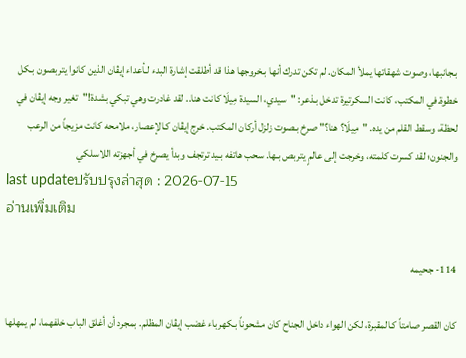بـجانبها، وصوت شهقاتها يملأ المكان. لم تكن تدرك أنها بـخروجها هذا قد أطلقت إشارة البدء لـأعداء إيڤان الذين كانوا يتربصون بـكل خطوة.في المكتب، كانت السكرتيرة تدخل بـذعر: "سيدي، السيدة مِيلَا كانت هنا.. لقد غادرت وهي تبكي بشدة!"تغير وجه إيڤان في لحظة، وسقط القلم من يده. "مِيلَا؟ هنا؟" صرخ بـصوت زلزل أركان المكتب. خرج إيڤان كـالإعصار، ملامحه كانت مزيجاً من الرعب والجنون؛ لقد كسرت كلمته، وخرجت إلى عالمٍ يتربص بـها. سحب هاتفه بـيد ترتجف وبدأ يصرخ في أجهزته اللاسلكي
last updateปรับปรุงล่าสุด : 2026-07-15
อ่านเพิ่มเติม

114- جحيمه

كان القصر صامتاً كـالمقبرة، لكن الهواء داخل الجناح كان مشحوناً بـكهرباء غضب إيڤان المظلم. بمجرد أن أغلق الباب خلفهما، لم يمهلها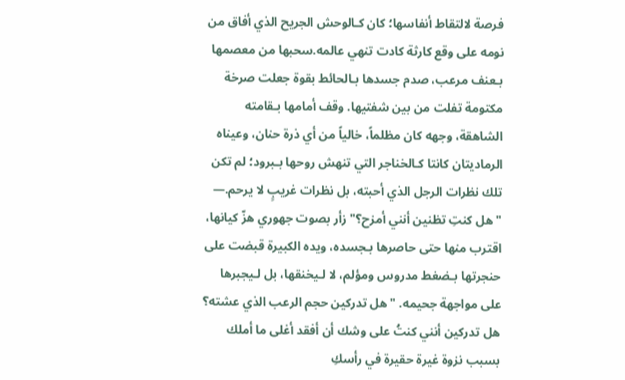فرصة لالتقاط أنفاسها؛ كان كـالوحش الجريح الذي أفاق من نومه على وقع كارثة كادت تنهي عالمه.سحبها من معصمها بـعنف مرعب، صدم جسدها بـالحائط بقوة جعلت صرخة مكتومة تفلت من بين شفتيها. وقف أمامها بـقامته الشاهقة، وجهه كان مظلماً، خالياً من أي ذرة حنان، وعيناه الرماديتان كانتا كـالخناجر التي تنهش روحها بـبرود؛ لم تكن تلك نظرات الرجل الذي أحبته، بل نظرات غريبٍ لا يرحم.— "هل كنتِ تظنين أنني أمزح؟" زأر بصوت جهوري هزّ كيانها، اقترب منها حتى حاصرها بـجسده، ويده الكبيرة قبضت على حنجرتها بـضغط مدروس ومؤلم، لا لـيخنقها، بل لـيجبرها على مواجهة جحيمه. "هل تدركين حجم الرعب الذي عشته؟ هل تدركين أنني كنتُ على وشك أن أفقد أغلى ما أملك بسبب نزوة غيرة حقيرة في رأسكِ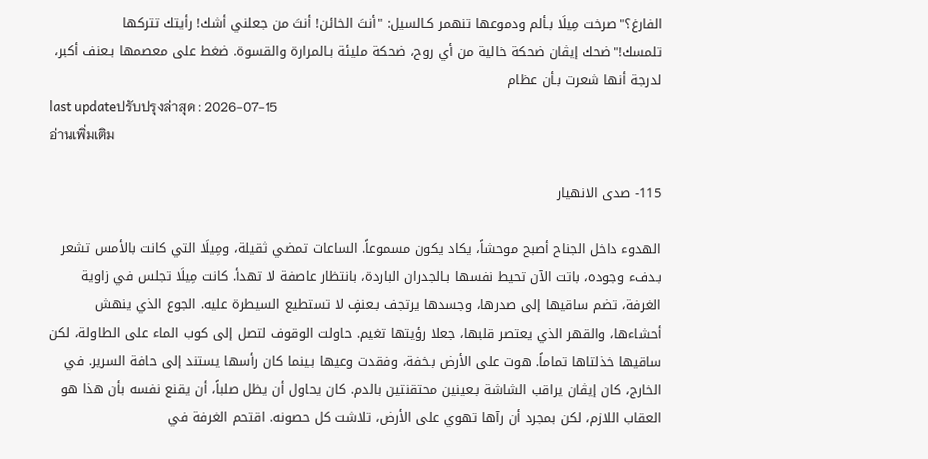الفارغ؟"صرخت مِيلَا بـألم ودموعها تنهمر كـالسيل: "أنتَ الخائن! أنتَ من جعلني أشك! رأيتك تتركها تلمسك!"ضحك إيڤان ضحكة خالية من أي روح، ضحكة مليئة بـالمرارة والقسوة. ضغط على معصمها بـعنف أكبر، لدرجة أنها شعرت بـأن عظام
last updateปรับปรุงล่าสุด : 2026-07-15
อ่านเพิ่มเติม

115- صدى الانهيار

الهدوء داخل الجناح أصبح موحشاً، يكاد يكون مسموعاً. الساعات تمضي ثقيلة، ومِيلَا التي كانت بالأمس تشعر بـدفء وجوده، باتت الآن تحيط نفسها بـالجدران الباردة، بانتظار عاصفة لا تهدأ. كانت مِيلَا تجلس في زاوية الغرفة، تضم ساقيها إلى صدرها، وجسدها يرتجف بـعنفٍ لا تستطيع السيطرة عليه. الجوع الذي ينهش أحشاءها، والقهر الذي يعتصر قلبها، جعلا رؤيتها تغيم. حاولت الوقوف لتصل إلى كوب الماء على الطاولة، لكن ساقيها خذلتاها تماماً. هوت على الأرض بـخفة، وفقدت وعيها بـينما كان رأسها يستند إلى حافة السرير. في الخارج، كان إيڤان يراقب الشاشة بـعينين محتقنتين بالدم. كان يحاول أن يظل صلباً، أن يقنع نفسه بأن هذا هو العقاب اللازم، لكن بمجرد أن رآها تهوي على الأرض، تلاشت كل حصونه. اقتحم الغرفة في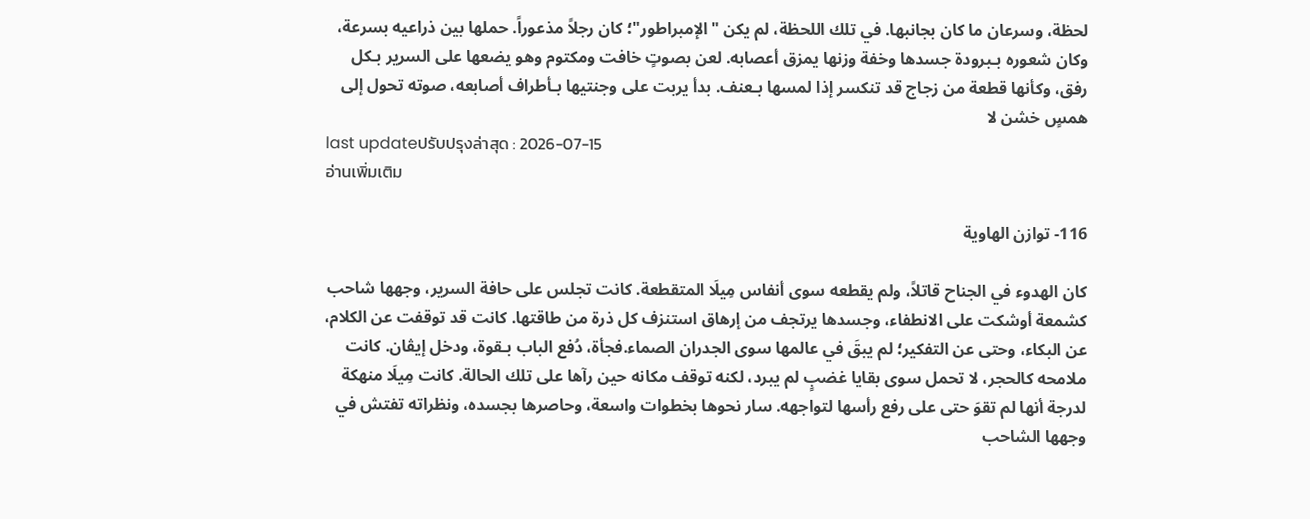لحظة، وسرعان ما كان بجانبها. في تلك اللحظة، لم يكن "الإمبراطور"؛ كان رجلاً مذعوراً. حملها بين ذراعيه بسرعة، وكان شعوره بـبرودة جسدها وخفة وزنها يمزق أعصابه. لعن بصوتٍ خافت ومكتوم وهو يضعها على السرير بـكل رفق، وكأنها قطعة من زجاج قد تنكسر إذا لمسها بـعنف. بدأ يربت على وجنتيها بـأطراف أصابعه، صوته تحول إلى همسٍ خشن لا
last updateปรับปรุงล่าสุด : 2026-07-15
อ่านเพิ่มเติม

116- توازن الهاوية

كان الهدوء في الجناح قاتلاً، ولم يقطعه سوى أنفاس مِيلَا المتقطعة. كانت تجلس على حافة السرير، وجهها شاحب كشمعة أوشكت على الانطفاء، وجسدها يرتجف من إرهاق استنزف كل ذرة من طاقتها. كانت قد توقفت عن الكلام، عن البكاء، وحتى عن التفكير؛ لم يبقَ في عالمها سوى الجدران الصماء.فجأة، دُفع الباب بـقوة، ودخل إيڤان. كانت ملامحه كالحجر، لا تحمل سوى بقايا غضبٍ لم يبرد، لكنه توقف مكانه حين رآها على تلك الحالة. كانت مِيلَا منهكة لدرجة أنها لم تقوَ حتى على رفع رأسها لتواجهه. سار نحوها بخطوات واسعة، وحاصرها بجسده، ونظراته تفتش في وجهها الشاحب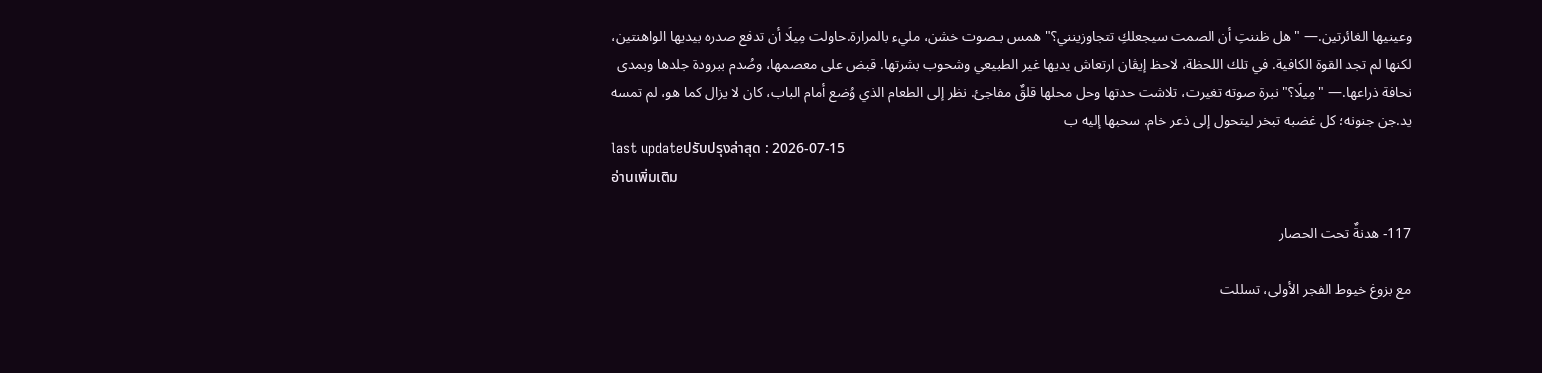وعينيها الغائرتين.— "هل ظننتِ أن الصمت سيجعلكِ تتجاوزينني؟" همس بـصوت خشن، مليء بالمرارة.حاولت مِيلَا أن تدفع صدره بيديها الواهنتين، لكنها لم تجد القوة الكافية. في تلك اللحظة، لاحظ إيڤان ارتعاش يديها غير الطبيعي وشحوب بشرتها. قبض على معصمها، وصُدم ببرودة جلدها وبمدى نحافة ذراعها.— "مِيلَا؟" نبرة صوته تغيرت، تلاشت حدتها وحل محلها قلقٌ مفاجئ. نظر إلى الطعام الذي وُضع أمام الباب، كان لا يزال كما هو، لم تمسه يد.جن جنونه؛ كل غضبه تبخر ليتحول إلى ذعر خام. سحبها إليه ب
last updateปรับปรุงล่าสุด : 2026-07-15
อ่านเพิ่มเติม

117- هدنةٌ تحت الحصار

مع بزوغ خيوط الفجر الأولى، تسللت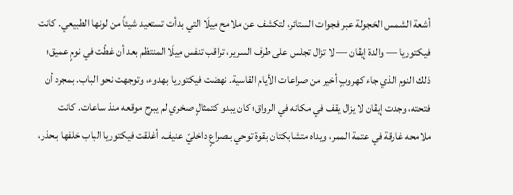أشعة الشمس الخجولة عبر فجوات الستائر، لتكشف عن ملامح مِيلَا التي بدأت تستعيد شيئاً من لونها الطبيعي. كانت فيكتوريا — والدة إيڤان — لا تزال تجلس على طرف السرير، تراقب تنفس مِيلَا المنتظم بعد أن غطّت في نومٍ عميق؛ ذلك النوم الذي جاء كهروبٍ أخير من صراعات الأيام القاسية. نهضت فيكتوريا بهدوء، وتوجهت نحو الباب. بمجرد أن فتحته، وجدت إيڤان لا يزال يقف في مكانه في الرواق؛ كان يبدو كتمثالٍ صخري لم يبرح موقعه منذ ساعات. كانت ملامحه غارقة في عتمة الممر، ويداه متشابكتان بقوة توحي بـصراعٍ داخليّ عنيف. أغلقت فيكتوريا الباب خلفها بـحذر،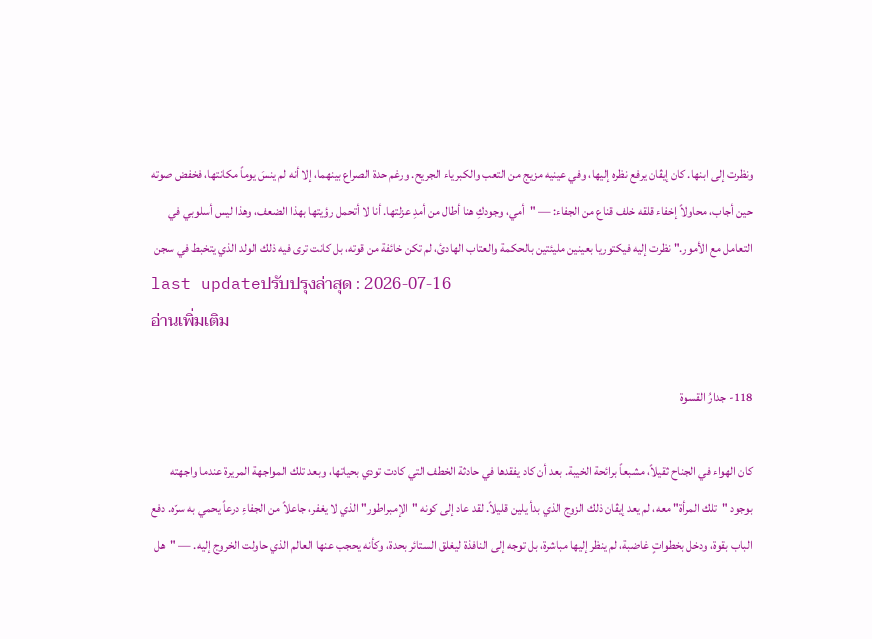ونظرت إلى ابنها. كان إيڤان يرفع نظره إليها، وفي عينيه مزيج من التعب والكبرياء الجريح. ورغم حدة الصراع بينهما، إلا أنه لم ينسَ يوماً مكانتها، فخفض صوته حين أجاب، محاولاً إخفاء قلقه خلف قناع من الجفاء: — "أمي، وجودكِ هنا أطال من أمدِ عزلتها. أنا لا أتحمل رؤيتها بهذا الضعف، وهذا ليس أسلوبي في التعامل مع الأمور." نظرت إليه فيكتوريا بعينين مليئتين بالحكمة والعتاب الهادئ، لم تكن خائفة من قوته، بل كانت ترى فيه ذلك الولد الذي يتخبط في سجن
last updateปรับปรุงล่าสุด : 2026-07-16
อ่านเพิ่มเติม

118- جدارُ القسوة

كان الهواء في الجناح ثقيلاً، مشبعاً برائحة الخيبة. بعد أن كاد يفقدها في حادثة الخطف التي كادت تودي بحياتها، وبعد تلك المواجهة المريرة عندما واجهته بوجود "تلك المرأة" معه، لم يعد إيڤان ذلك الزوج الذي بدأ يلين قليلاً. لقد عاد إلى كونه "الإمبراطور" الذي لا يغفر، جاعلاً من الجفاءِ درعاً يحمي به سرّه. دفع الباب بقوة، ودخل بخطواتٍ غاضبة، لم ينظر إليها مباشرة، بل توجه إلى النافذة ليغلق الستائر بحدة، وكأنه يحجب عنها العالم الذي حاولت الخروج إليه. — "هل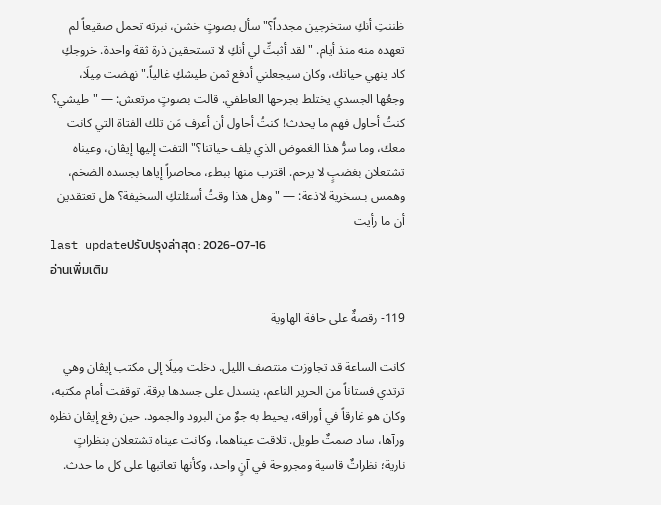ظننتِ أنكِ ستخرجين مجدداً؟" سأل بصوتٍ خشن، نبرته تحمل صقيعاً لم تعهده منه منذ أيام. "لقد أثبتِّ لي أنكِ لا تستحقين ذرة ثقة واحدة. خروجكِ كاد ينهي حياتك، وكان سيجعلني أدفع ثمن طيشكِ غالياً." نهضت مِيلَا، وجعُها الجسدي يختلط بجرحها العاطفي. قالت بصوتٍ مرتعش: — "طيشي؟ كنتُ أحاول فهم ما يحدث! كنتُ أحاول أن أعرف مَن تلك الفتاة التي كانت معك، وما سرُّ هذا الغموض الذي يلف حياتنا؟" التفت إليها إيڤان، وعيناه تشتعلان بغضبٍ لا يرحم. اقترب منها ببطء، محاصراً إياها بجسده الضخم، وهمس بـسخرية لاذعة: — "وهل هذا وقتُ أسئلتكِ السخيفة؟ هل تعتقدين أن ما رأيت
last updateปรับปรุงล่าสุด : 2026-07-16
อ่านเพิ่มเติม

119- رقصةٌ على حافة الهاوية

كانت الساعة قد تجاوزت منتصف الليل. دخلت مِيلَا إلى مكتب إيڤان وهي ترتدي فستاناً من الحرير الناعم، ينسدل على جسدها برقة. توقفت أمام مكتبه، وكان هو غارقاً في أوراقه، يحيط به جوٌ من البرود والجمود. حين رفع إيڤان نظره ورآها، ساد صمتٌ طويل. تلاقت عيناهما، وكانت عيناه تشتعلان بنظراتٍ نارية؛ نظراتٌ قاسية ومجروحة في آنٍ واحد، وكأنها تعاتبها على كل ما حدث.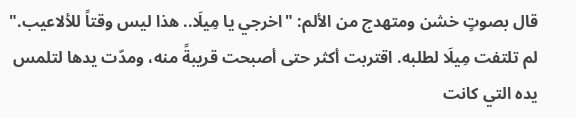قال بصوتٍ خشن ومتهدج من الألم: "اخرجي يا مِيلَا.. هذا ليس وقتاً للألاعيب." لم تلتفت مِيلَا لطلبه. اقتربت أكثر حتى أصبحت قريبةً منه، ومدّت يدها لتلمس يده التي كانت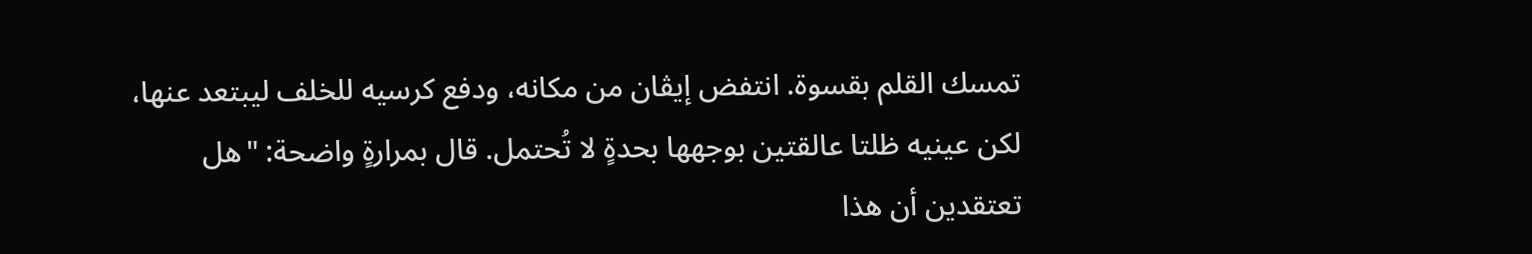تمسك القلم بقسوة. انتفض إيڤان من مكانه، ودفع كرسيه للخلف ليبتعد عنها، لكن عينيه ظلتا عالقتين بوجهها بحدةٍ لا تُحتمل. قال بمرارةٍ واضحة: "هل تعتقدين أن هذا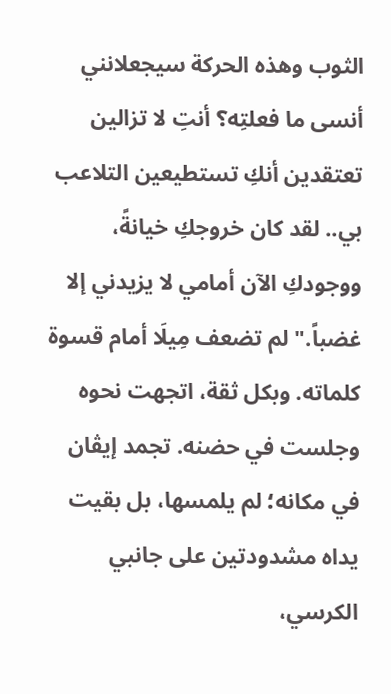الثوب وهذه الحركة سيجعلانني أنسى ما فعلتِه؟ أنتِ لا تزالين تعتقدين أنكِ تستطيعين التلاعب بي.. لقد كان خروجكِ خيانةً، ووجودكِ الآن أمامي لا يزيدني إلا غضباً." لم تضعف مِيلَا أمام قسوة كلماته. وبكل ثقة، اتجهت نحوه وجلست في حضنه. تجمد إيڤان في مكانه؛ لم يلمسها، بل بقيت يداه مشدودتين على جانبي الكرسي،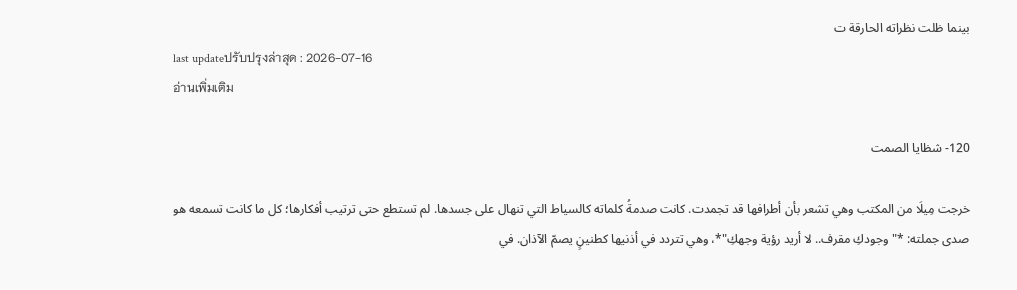بينما ظلت نظراته الحارقة ت
last updateปรับปรุงล่าสุด : 2026-07-16
อ่านเพิ่มเติม

120- شظايا الصمت

خرجت مِيلَا من المكتب وهي تشعر بأن أطرافها قد تجمدت. كانت صدمةُ كلماته كالسياط التي تنهال على جسدها. لم تستطع حتى ترتيب أفكارها؛ كل ما كانت تسمعه هو صدى جملته: *"وجودكِ مقرف.. لا أريد رؤية وجهكِ"*، وهي تتردد في أذنيها كطنينٍ يصمّ الآذان. في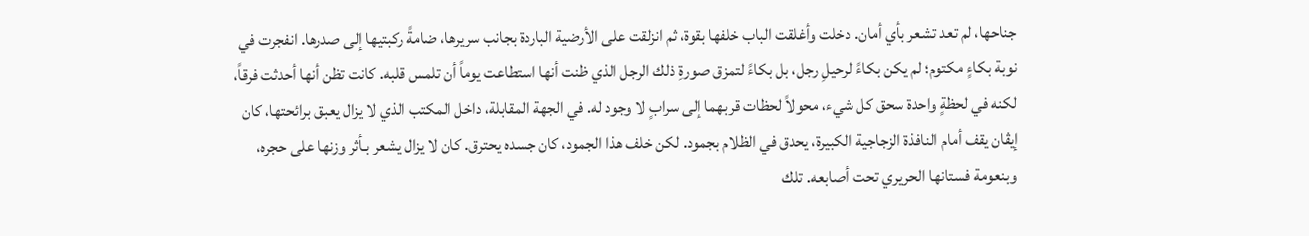جناحها، لم تعد تشعر بأي أمان. دخلت وأغلقت الباب خلفها بقوة، ثم انزلقت على الأرضية الباردة بجانب سريرها، ضامةً ركبتيها إلى صدرها. انفجرت في نوبة بكاءٍ مكتوم؛ لم يكن بكاءً لرحيلِ رجل، بل بكاءً لتمزق صورةِ ذلك الرجل الذي ظنت أنها استطاعت يوماً أن تلمس قلبه. كانت تظن أنها أحدثت فرقاً، لكنه في لحظةٍ واحدة سحق كل شيء، محولاً لحظات قربهما إلى سرابٍ لا وجود له. في الجهة المقابلة، داخل المكتب الذي لا يزال يعبق برائحتها، كان إيڤان يقف أمام النافذة الزجاجية الكبيرة، يحدق في الظلام بجمود. لكن خلف هذا الجمود، كان جسده يحترق. كان لا يزال يشعر بـأثر وزنها على حجره، وبنعومة فستانها الحريري تحت أصابعه. تلك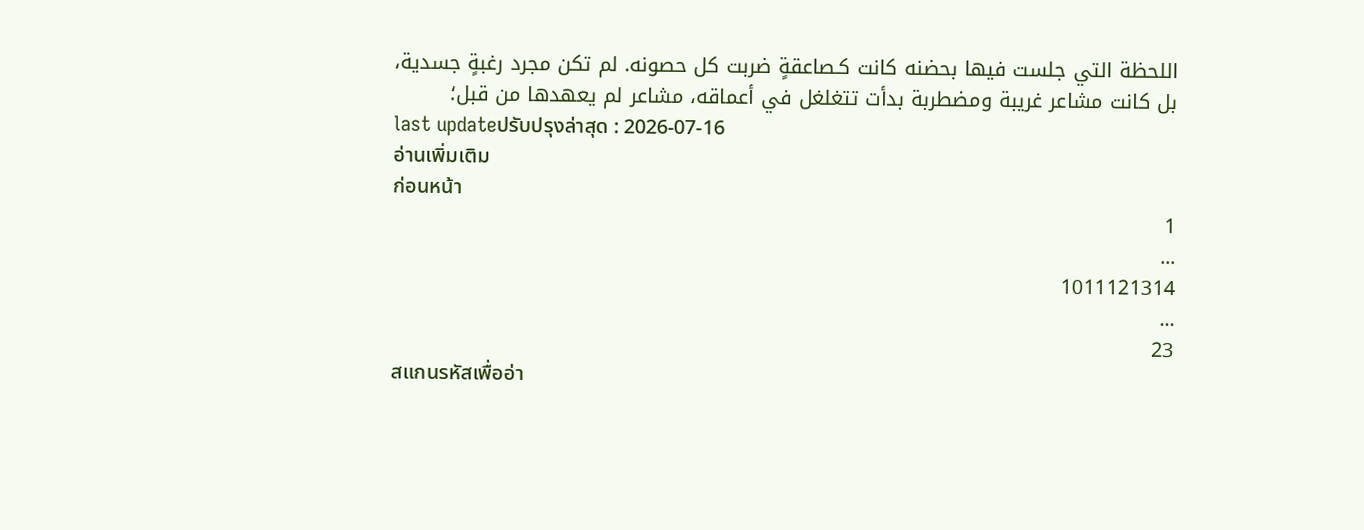اللحظة التي جلست فيها بحضنه كانت كـصاعقةٍ ضربت كل حصونه. لم تكن مجرد رغبةٍ جسدية، بل كانت مشاعر غريبة ومضطربة بدأت تتغلغل في أعماقه، مشاعر لم يعهدها من قبل؛
last updateปรับปรุงล่าสุด : 2026-07-16
อ่านเพิ่มเติม
ก่อนหน้า
1
...
1011121314
...
23
สแกนรหัสเพื่ออ่า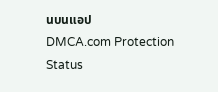นบนแอป
DMCA.com Protection Status